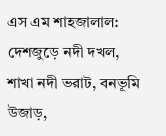এস এম শাহজালাল:
দেশজুড়ে নদী দখল, শাখা নদী ভরাট, বনভূমি উজাড়,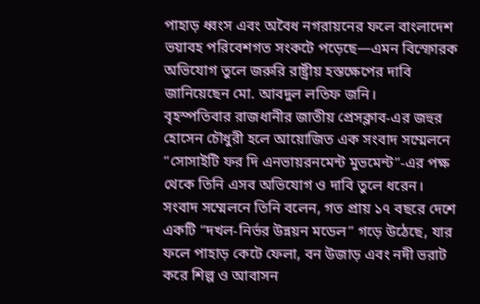পাহাড় ধ্বংস এবং অবৈধ নগরায়নের ফলে বাংলাদেশ ভয়াবহ পরিবেশগত সংকটে পড়েছে—এমন বিস্ফোরক অভিযোগ তুলে জরুরি রাষ্ট্রীয় হস্তক্ষেপের দাবি জানিয়েছেন মো. আবদুল লতিফ জনি।
বৃহস্পতিবার রাজধানীর জাতীয় প্রেসক্লাব-এর জহুর হোসেন চৌধুরী হলে আয়োজিত এক সংবাদ সম্মেলনে “সোসাইটি ফর দি এনভায়রনমেন্ট মুভমেন্ট”-এর পক্ষ থেকে তিনি এসব অভিযোগ ও দাবি তুলে ধরেন।
সংবাদ সম্মেলনে তিনি বলেন, গত প্রায় ১৭ বছরে দেশে একটি “দখল-নির্ভর উন্নয়ন মডেল” গড়ে উঠেছে, যার ফলে পাহাড় কেটে ফেলা, বন উজাড় এবং নদী ভরাট করে শিল্প ও আবাসন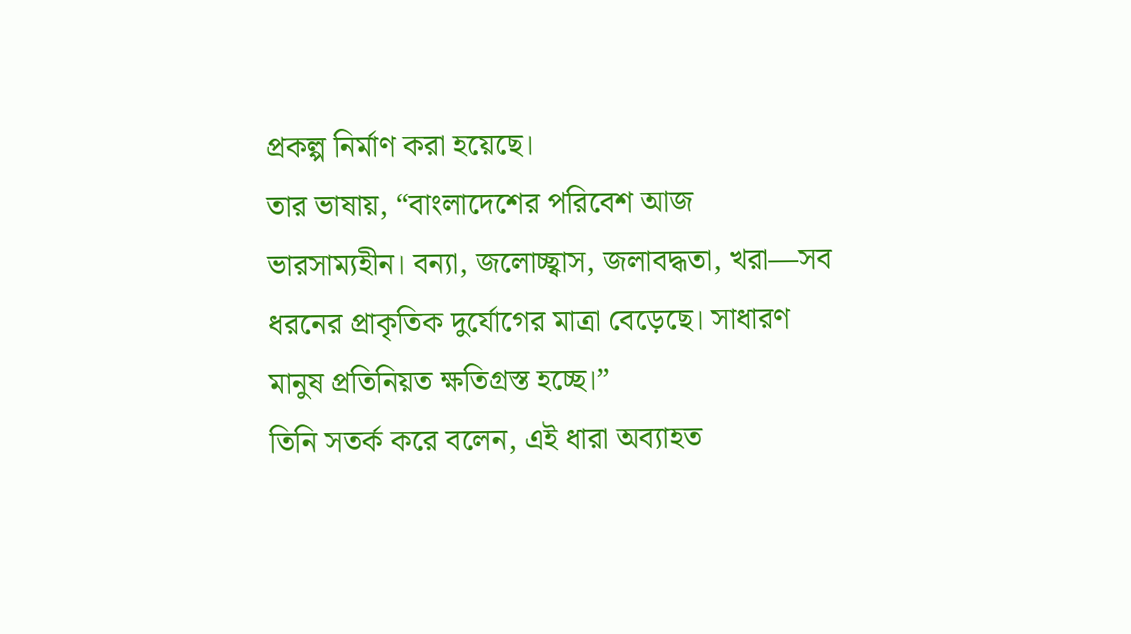প্রকল্প নির্মাণ করা হয়েছে।
তার ভাষায়, “বাংলাদেশের পরিবেশ আজ ভারসাম্যহীন। বন্যা, জলোচ্ছ্বাস, জলাবদ্ধতা, খরা—সব ধরনের প্রাকৃতিক দুর্যোগের মাত্রা বেড়েছে। সাধারণ মানুষ প্রতিনিয়ত ক্ষতিগ্রস্ত হচ্ছে।”
তিনি সতর্ক করে বলেন, এই ধারা অব্যাহত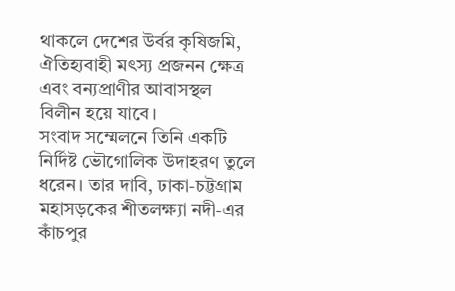থাকলে দেশের উর্বর কৃষিজমি, ঐতিহ্যবাহী মৎস্য প্রজনন ক্ষেত্র এবং বন্যপ্রাণীর আবাসস্থল বিলীন হয়ে যাবে।
সংবাদ সম্মেলনে তিনি একটি নির্দিষ্ট ভৌগোলিক উদাহরণ তুলে ধরেন। তার দাবি, ঢাকা-চট্টগ্রাম মহাসড়কের শীতলক্ষ্যা নদী-এর কাঁচপুর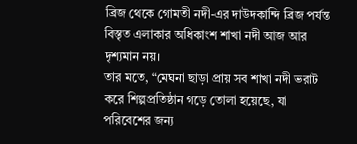ব্রিজ থেকে গোমতী নদী-এর দাউদকান্দি ব্রিজ পর্যন্ত বিস্তৃত এলাকার অধিকাংশ শাখা নদী আজ আর দৃশ্যমান নয়।
তার মতে, “মেঘনা ছাড়া প্রায় সব শাখা নদী ভরাট করে শিল্পপ্রতিষ্ঠান গড়ে তোলা হয়েছে, যা পরিবেশের জন্য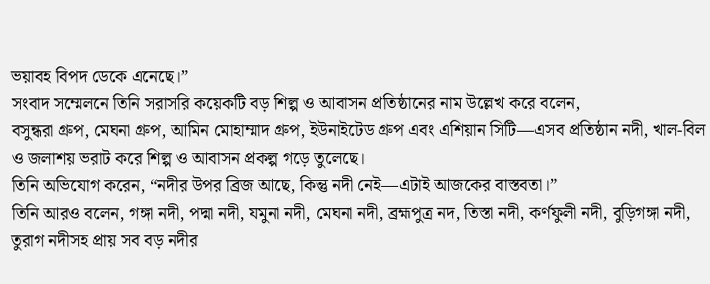ভয়াবহ বিপদ ডেকে এনেছে।”
সংবাদ সম্মেলনে তিনি সরাসরি কয়েকটি বড় শিল্প ও আবাসন প্রতিষ্ঠানের নাম উল্লেখ করে বলেন,
বসুন্ধরা গ্রুপ, মেঘনা গ্রুপ, আমিন মোহাম্মাদ গ্রুপ, ইউনাইটেড গ্রুপ এবং এশিয়ান সিটি—এসব প্রতিষ্ঠান নদী, খাল-বিল ও জলাশয় ভরাট করে শিল্প ও আবাসন প্রকল্প গড়ে তুলেছে।
তিনি অভিযোগ করেন, “নদীর উপর ব্রিজ আছে, কিন্তু নদী নেই—এটাই আজকের বাস্তবতা।”
তিনি আরও বলেন, গঙ্গা নদী, পদ্মা নদী, যমুনা নদী, মেঘনা নদী, ব্রহ্মপুত্র নদ, তিস্তা নদী, কর্ণফুলী নদী, বুড়িগঙ্গা নদী, তুরাগ নদীসহ প্রায় সব বড় নদীর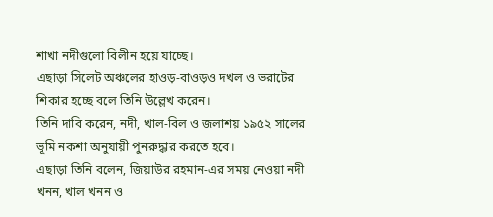শাখা নদীগুলো বিলীন হয়ে যাচ্ছে।
এছাড়া সিলেট অঞ্চলের হাওড়-বাওড়ও দখল ও ভরাটের শিকার হচ্ছে বলে তিনি উল্লেখ করেন।
তিনি দাবি করেন, নদী, খাল-বিল ও জলাশয় ১৯৫২ সালের ভূমি নকশা অনুযায়ী পুনরুদ্ধার করতে হবে।
এছাড়া তিনি বলেন, জিয়াউর রহমান-এর সময় নেওয়া নদী খনন, খাল খনন ও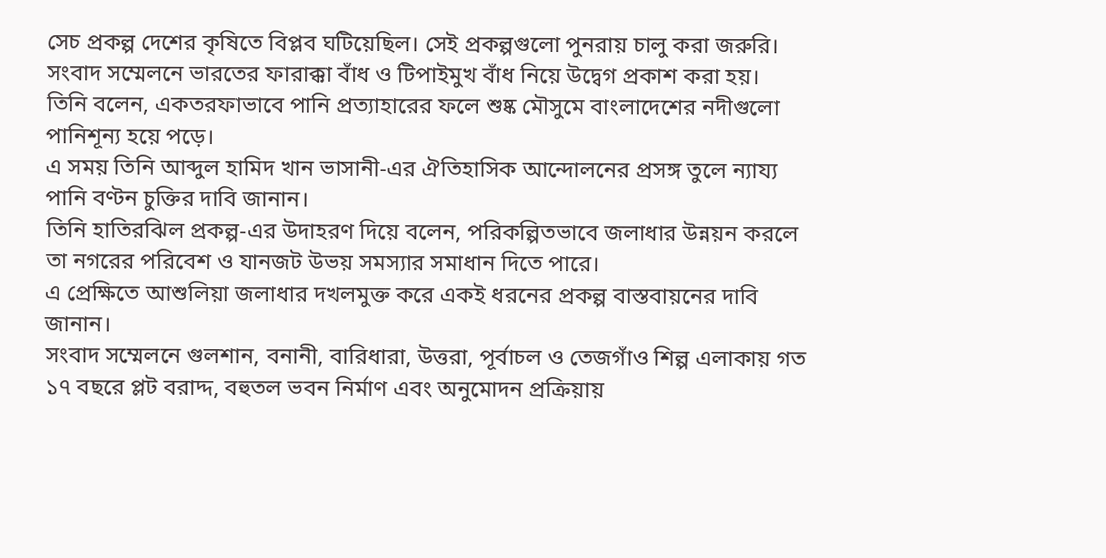সেচ প্রকল্প দেশের কৃষিতে বিপ্লব ঘটিয়েছিল। সেই প্রকল্পগুলো পুনরায় চালু করা জরুরি।
সংবাদ সম্মেলনে ভারতের ফারাক্কা বাঁধ ও টিপাইমুখ বাঁধ নিয়ে উদ্বেগ প্রকাশ করা হয়।
তিনি বলেন, একতরফাভাবে পানি প্রত্যাহারের ফলে শুষ্ক মৌসুমে বাংলাদেশের নদীগুলো পানিশূন্য হয়ে পড়ে।
এ সময় তিনি আব্দুল হামিদ খান ভাসানী-এর ঐতিহাসিক আন্দোলনের প্রসঙ্গ তুলে ন্যায্য পানি বণ্টন চুক্তির দাবি জানান।
তিনি হাতিরঝিল প্রকল্প-এর উদাহরণ দিয়ে বলেন, পরিকল্পিতভাবে জলাধার উন্নয়ন করলে তা নগরের পরিবেশ ও যানজট উভয় সমস্যার সমাধান দিতে পারে।
এ প্রেক্ষিতে আশুলিয়া জলাধার দখলমুক্ত করে একই ধরনের প্রকল্প বাস্তবায়নের দাবি জানান।
সংবাদ সম্মেলনে গুলশান, বনানী, বারিধারা, উত্তরা, পূর্বাচল ও তেজগাঁও শিল্প এলাকায় গত ১৭ বছরে প্লট বরাদ্দ, বহুতল ভবন নির্মাণ এবং অনুমোদন প্রক্রিয়ায়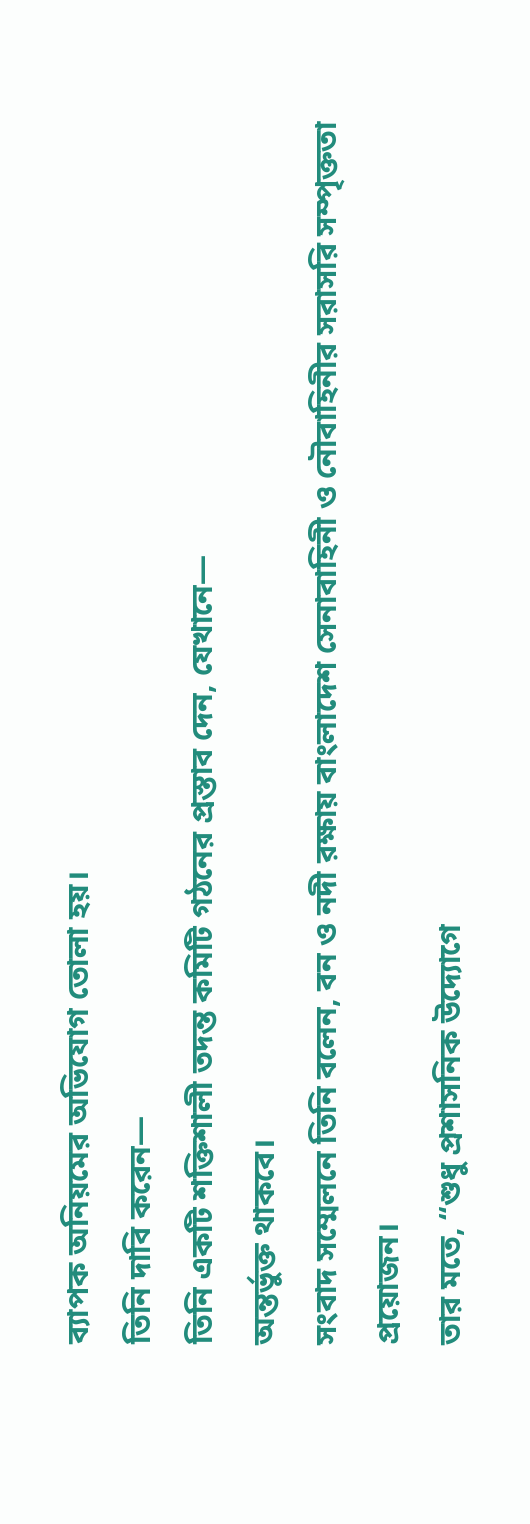ব্যাপক অনিয়মের অভিযোগ তোলা হয়।
তিনি দাবি করেন—
তিনি একটি শক্তিশালী তদন্ত কমিটি গঠনের প্রস্তাব দেন, যেখানে—
অন্তর্ভুক্ত থাকবে।
সংবাদ সম্মেলনে তিনি বলেন, বন ও নদী রক্ষায় বাংলাদেশ সেনাবাহিনী ও নৌবাহিনীর সরাসরি সম্পৃক্ততা প্রয়োজন।
তার মতে, “শুধু প্রশাসনিক উদ্যোগে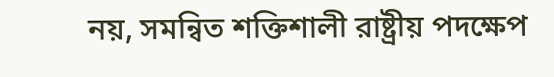নয়, সমন্বিত শক্তিশালী রাষ্ট্রীয় পদক্ষেপ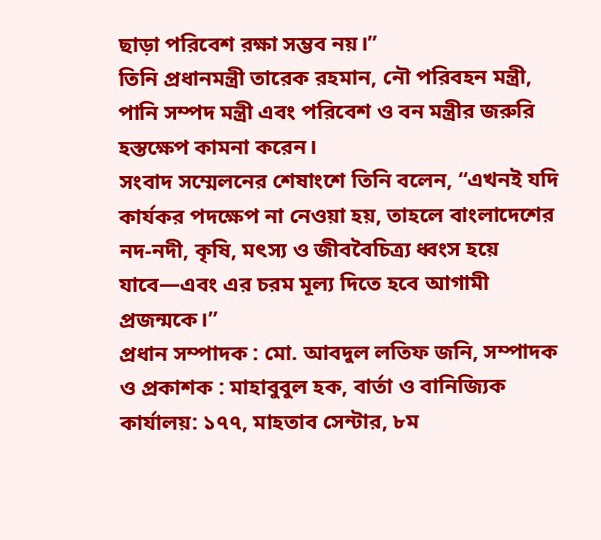ছাড়া পরিবেশ রক্ষা সম্ভব নয়।”
তিনি প্রধানমন্ত্রী তারেক রহমান, নৌ পরিবহন মন্ত্রী, পানি সম্পদ মন্ত্রী এবং পরিবেশ ও বন মন্ত্রীর জরুরি হস্তক্ষেপ কামনা করেন।
সংবাদ সম্মেলনের শেষাংশে তিনি বলেন, “এখনই যদি কার্যকর পদক্ষেপ না নেওয়া হয়, তাহলে বাংলাদেশের নদ-নদী, কৃষি, মৎস্য ও জীববৈচিত্র্য ধ্বংস হয়ে যাবে—এবং এর চরম মূল্য দিতে হবে আগামী প্রজন্মকে।”
প্রধান সম্পাদক : মো. আবদুল লতিফ জনি, সম্পাদক ও প্রকাশক : মাহাবুবুল হক, বার্তা ও বানিজ্যিক কার্যালয়: ১৭৭, মাহতাব সেন্টার, ৮ম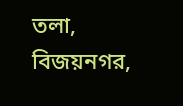তলা, বিজয়নগর,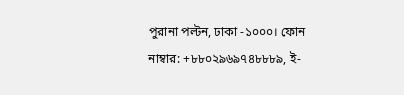পুরানা পল্টন, ঢাকা -১০০০। ফোন নাম্বার: +৮৮০২৯৬৯৭৪৮৮৮৯, ই-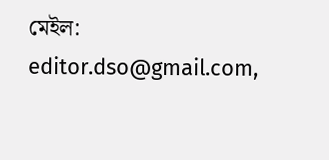মেইল: editor.dso@gmail.com,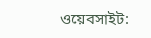ওয়েবসাইট: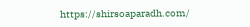https://shirsoaparadh.com/